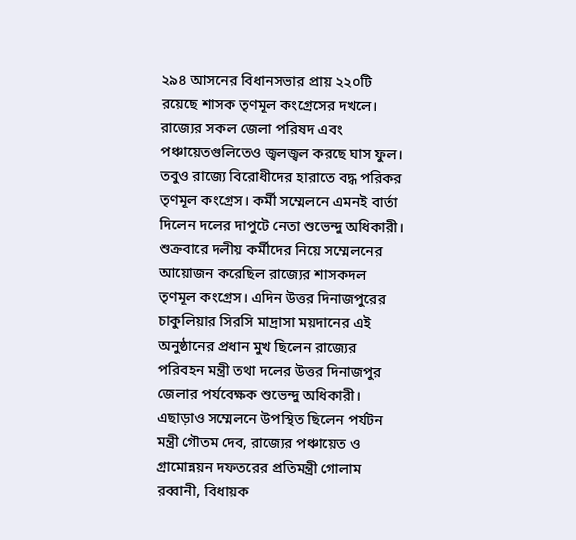২৯৪ আসনের বিধানসভার প্রায় ২২০টি রয়েছে শাসক তৃণমূল কংগ্রেসের দখলে। রাজ্যের সকল জেলা পরিষদ এবং পঞ্চায়েতগুলিতেও জ্বলজ্বল করছে ঘাস ফুল। তবুও রাজ্যে বিরোধীদের হারাতে বদ্ধ পরিকর তৃণমূল কংগ্রেস। কর্মী সম্মেলনে এমনই বার্তা দিলেন দলের দাপুটে নেতা শুভেন্দু অধিকারী।
শুক্রবারে দলীয় কর্মীদের নিয়ে সম্মেলনের আয়োজন করেছিল রাজ্যের শাসকদল তৃণমূল কংগ্রেস। এদিন উত্তর দিনাজপুরের চাকুলিয়ার সিরসি মাদ্রাসা ময়দানের এই অনুষ্ঠানের প্রধান মুখ ছিলেন রাজ্যের পরিবহন মন্ত্রী তথা দলের উত্তর দিনাজপুর জেলার পর্যবেক্ষক শুভেন্দু অধিকারী।
এছাড়াও সম্মেলনে উপস্থিত ছিলেন পর্যটন মন্ত্রী গৌতম দেব, রাজ্যের পঞ্চায়েত ও গ্রামোন্নয়ন দফতরের প্রতিমন্ত্রী গোলাম রব্বানী, বিধায়ক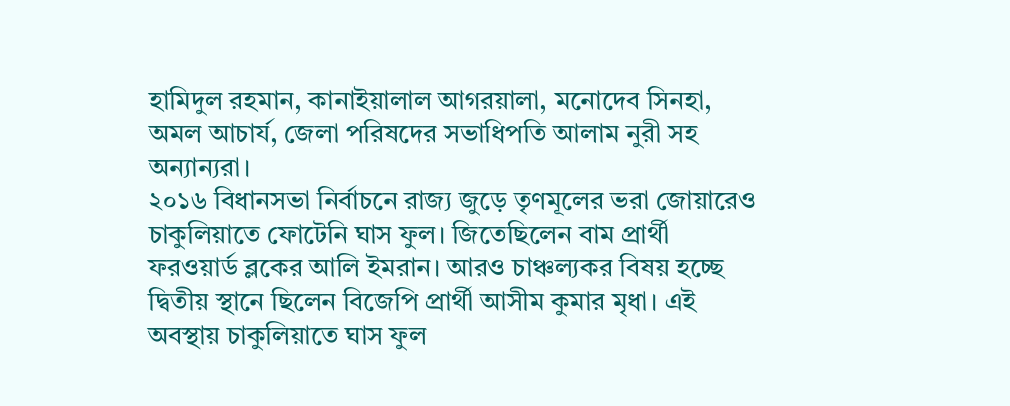হামিদুল রহমান, কানাইয়ালাল আগরয়ালা, মনোদেব সিনহা, অমল আচার্য, জেলা পরিষদের সভাধিপতি আলাম নুরী সহ অন্যান্যরা।
২০১৬ বিধানসভা নির্বাচনে রাজ্য জুড়ে তৃণমূলের ভরা জোয়ারেও চাকুলিয়াতে ফোটেনি ঘাস ফুল। জিতেছিলেন বাম প্রার্থী ফরওয়ার্ড ব্লকের আলি ইমরান। আরও চাঞ্চল্যকর বিষয় হচ্ছে দ্বিতীয় স্থানে ছিলেন বিজেপি প্রার্থী আসীম কুমার মৃধা। এই অবস্থায় চাকুলিয়াতে ঘাস ফুল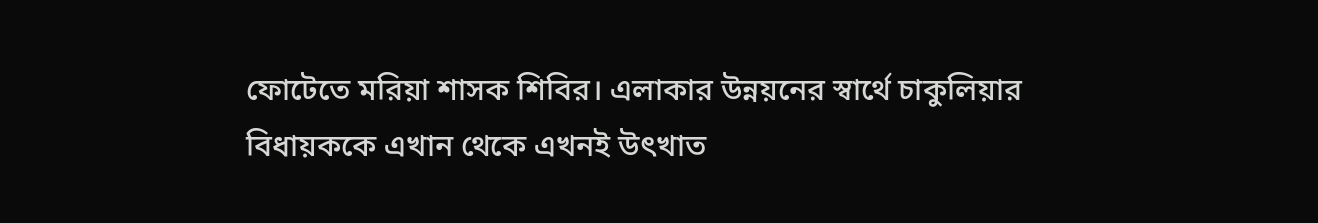ফোটেতে মরিয়া শাসক শিবির। এলাকার উন্নয়নের স্বার্থে চাকুলিয়ার বিধায়ককে এখান থেকে এখনই উৎখাত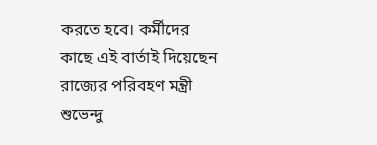করতে হবে। কর্মীদের কাছে এই বার্তাই দিয়েছেন রাজ্যের পরিবহণ মন্ত্রী শুভেন্দু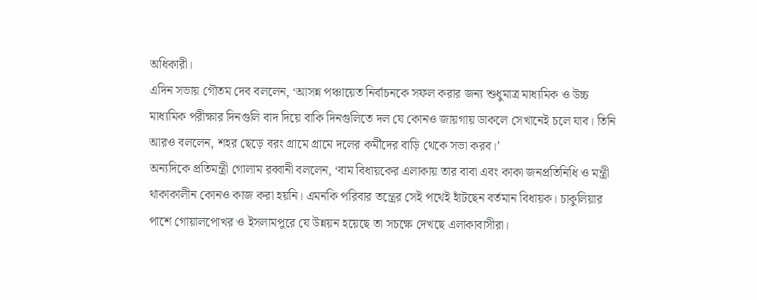অধিকারী।
এদিন সভায় গৌতম দেব বললেন, ‘আসন্ন পঞ্চায়েত নির্বাচনকে সফল করার জন্য শুধুমাত্র মাধ্যমিক ও উচ্চ মাধ্যমিক পরীক্ষার দিনগুলি বাদ দিয়ে বাকি দিনগুলিতে দল যে কোনও জায়গায় ডাকলে সেখানেই চলে যাব। তিনি আরও বললেন, শহর ছেড়ে বরং গ্রামে গ্রামে দলের কর্মীদের বাড়ি থেকে সভা করব।’
অন্যদিকে প্রতিমন্ত্রী গোলাম রব্বানী বললেন, ‘বাম বিধায়কের এলাকায় তার বাবা এবং কাকা জনপ্রতিনিধি ও মন্ত্রী থাকাকালীন কোনও কাজ করা হয়নি। এমনকি পরিবার তন্ত্রের সেই পথেই হাঁটছেন বর্তমান বিধায়ক। চাকুলিয়ার পাশে গোয়ালপোখর ও ইসলামপুরে যে উন্নয়ন হয়েছে তা সচক্ষে দেখছে এলাকাবাসীরা।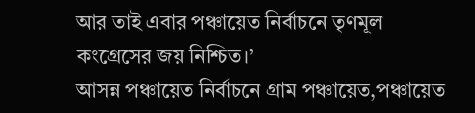আর তাই এবার পঞ্চায়েত নির্বাচনে তৃণমূল কংগ্রেসের জয় নিশ্চিত।’
আসন্ন পঞ্চায়েত নির্বাচনে গ্রাম পঞ্চায়েত,পঞ্চায়েত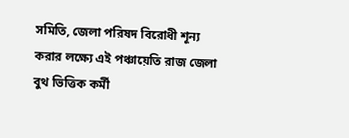সমিতি, জেলা পরিষদ বিরোধী শূন্য করার লক্ষ্যে এই পঞ্চায়েতি রাজ জেলা বুথ ভিত্তিক কর্মী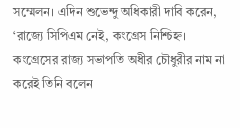সম্মেলন। এদিন শুভেন্দু অধিকারী দাবি করেন, ‘রাজ্যে সিপিএম নেই, কংগ্রেস নিশ্চিহ্ন। কংগ্রেসের রাজ্য সভাপতি অধীর চৌধুরীর নাম না করেই তিনি বলেন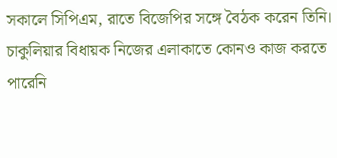সকালে সিপিএম, রাতে বিজেপির সঙ্গে বৈঠক করেন তিনি। চাকুলিয়ার বিধায়ক নিজের এলাকাতে কোনও কাজ করতে পারেনি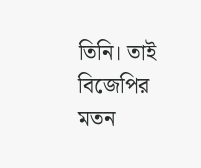তিনি। তাই বিজেপির মতন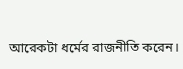আরেকটা ধর্মের রাজনীতি করেন।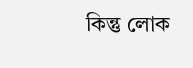কিন্তু লোক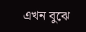এখন বুঝে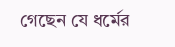গেছেন যে ধর্মের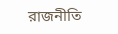রাজনীতি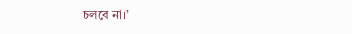চলবে না।’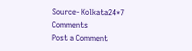Source- Kolkata24*7
Comments
Post a Comment